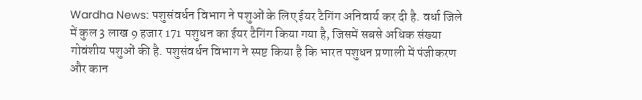Wardha News: पशुसंवर्धन विभाग ने पशुओं के लिए ईयर टैगिंग अनिवार्य कर दी है. वर्धा जिले में कुल 3 लाख 9 हजार 171 पशुधन का ईयर टैगिंग किया गया है, जिसमें सबसे अधिक संख्या गोवंशीय पशुओं की है. पशुसंवर्धन विभाग ने स्पष्ट किया है कि भारत पशुधन प्रणाली में पंजीकरण और कान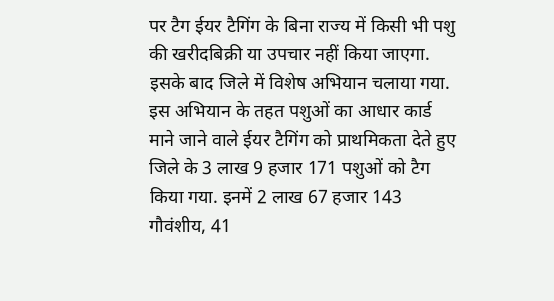पर टैग ईयर टैगिंग के बिना राज्य में किसी भी पशु की खरीदबिक्री या उपचार नहीं किया जाएगा.
इसके बाद जिले में विशेष अभियान चलाया गया. इस अभियान के तहत पशुओं का आधार कार्ड माने जाने वाले ईयर टैगिंग को प्राथमिकता देते हुए जिले के 3 लाख 9 हजार 171 पशुओं को टैग किया गया. इनमें 2 लाख 67 हजार 143 गौवंशीय, 41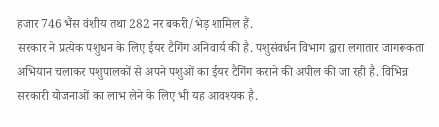हजार 746 भैंस वंशीय तथा 282 नर बकरी/भेड़ शामिल हैं.
सरकार ने प्रत्येक पशुधन के लिए ईयर टैगिंग अनिवार्य की है. पशुसंवर्धन विभाग द्वारा लगातार जागरूकता अभियान चलाकर पशुपालकों से अपने पशुओं का ईयर टैगिंग कराने की अपील की जा रही है. विभिन्न सरकारी योजनाओं का लाभ लेने के लिए भी यह आवश्यक है.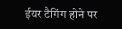ईयर टैगिंग होने पर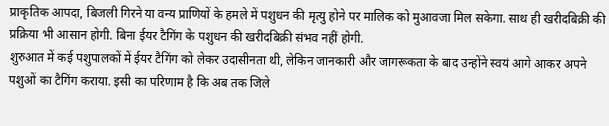प्राकृतिक आपदा, बिजली गिरने या वन्य प्राणियों के हमले में पशुधन की मृत्यु होने पर मालिक को मुआवजा मिल सकेगा. साथ ही खरीदबिक्री की प्रक्रिया भी आसान होगी. बिना ईयर टैगिंग के पशुधन की खरीदबिक्री संभव नहीं होगी.
शुरुआत में कई पशुपालकों में ईयर टैगिंग को लेकर उदासीनता थी, लेकिन जानकारी और जागरूकता के बाद उन्होंने स्वयं आगे आकर अपने पशुओं का टैगिंग कराया. इसी का परिणाम है कि अब तक जिले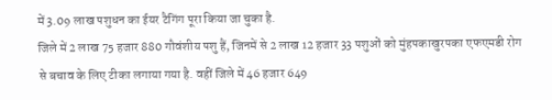में 3.09 लाख पशुधन का ईयर टैगिंग पूरा किया जा चुका है.
जिले में 2 लाख 75 हजार 880 गौवंशीय पशु हैं, जिनमें से 2 लाख 12 हजार 33 पशुओं को मुंहपकाखुरपका एफएमडी रोग से बचाव के लिए टीका लगाया गया है. वहीं जिले में 46 हजार 649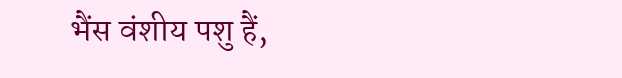भैंस वंशीय पशु हैं,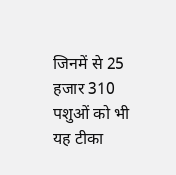जिनमें से 25 हजार 310 पशुओं को भी यह टीका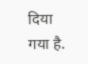दिया गया है.